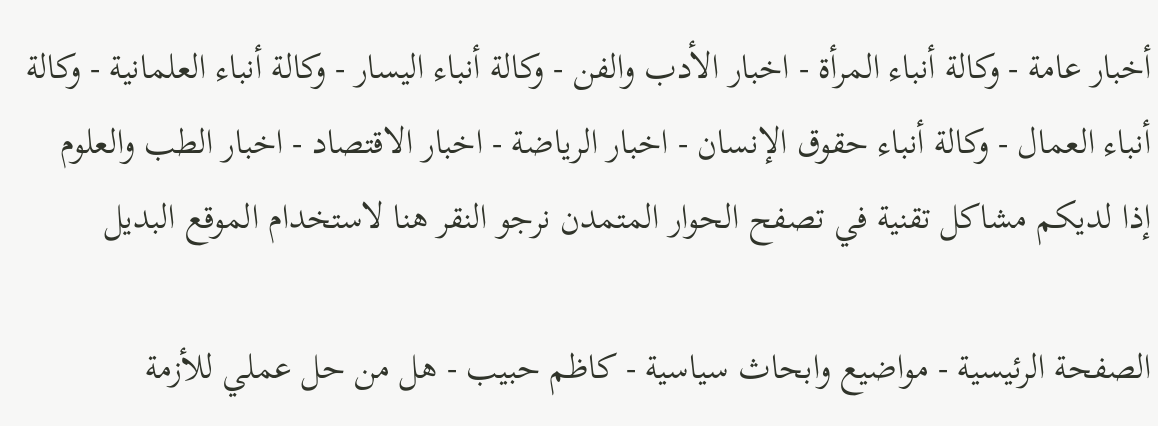أخبار عامة - وكالة أنباء المرأة - اخبار الأدب والفن - وكالة أنباء اليسار - وكالة أنباء العلمانية - وكالة أنباء العمال - وكالة أنباء حقوق الإنسان - اخبار الرياضة - اخبار الاقتصاد - اخبار الطب والعلوم
إذا لديكم مشاكل تقنية في تصفح الحوار المتمدن نرجو النقر هنا لاستخدام الموقع البديل

الصفحة الرئيسية - مواضيع وابحاث سياسية - كاظم حبيب - هل من حل عملي للأزمة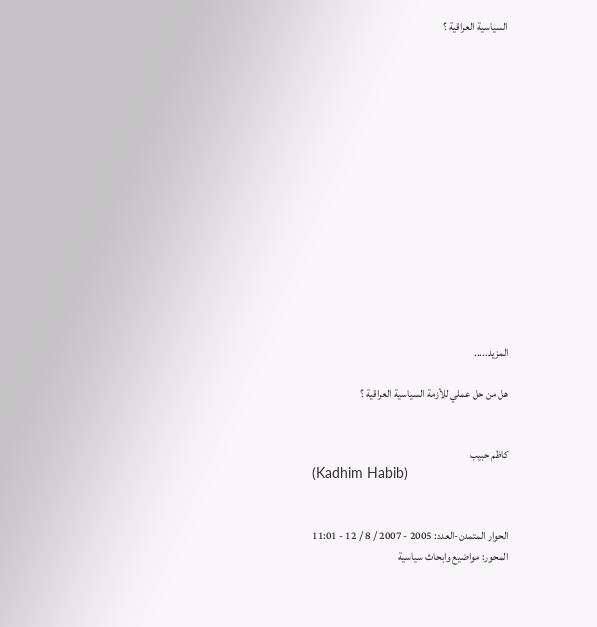السياسية العراقية ؟















المزيد.....

هل من حل عملي للأزمة السياسية العراقية ؟


كاظم حبيب
(Kadhim Habib)


الحوار المتمدن-العدد: 2005 - 2007 / 8 / 12 - 11:01
المحور: مواضيع وابحاث سياسية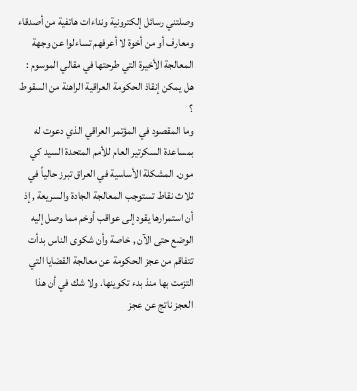وصلتني رسائل إلكترونية ونداءات هاتفية من أصدقاء ومعارف أو من أخوة لا أعرفهم تساءلوا عن وجهة المعالجة الأخيرة التي طرحتها في مقالي الموسوم : هل يمكن إنقاذ الحكومة العراقية الراهنة من السقوط ؟
وما المقصود في المؤتمر العراقي الذي دعوت له بمساعدة السكرتير العام للأمم المتحدة السيد كي مون. المشكلة الأساسية في العراق تبرز حالياً في ثلاث نقاط تستوجب المعالجة الجادة والسريعة , إذ أن استمرارها يقود إلى عواقب أوخم مما وصل إليه الوضع حتى الآن , خاصة وأن شكوى الناس بدأت تتفاقم من عجز الحكومة عن معالجة القضايا التي التزمت بها منذ بدء تكوينها. ولا شك في أن هذا العجز ناتج عن عجز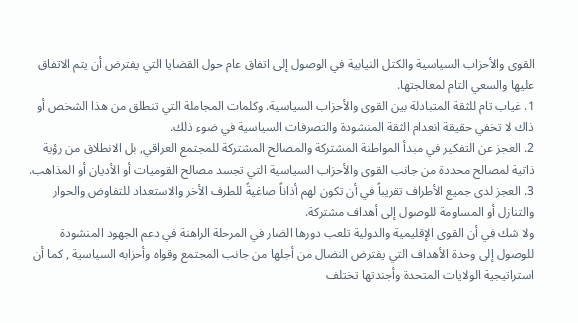القوى والأحزاب السياسية والكتل النيابية في الوصول إلى اتفاق عام حول القضايا التي يفترض أن يتم الاتفاق عليها والسعي التام لمعالجتها.
1. غياب تام للثقة المتبادلة بين القوى والأحزاب السياسية. وكلمات المجاملة التي تنطلق من هذا الشخص أو ذاك لا تخفي حقيقة انعدام الثقة المنشودة والتصرفات السياسية في ضوء ذلك.
2. العجز عن التفكير في مبدأ المواطنة المشتركة والمصالح المشتركة للمجتمع العراقي, بل الانطلاق من رؤية ذاتية لمصالح محددة من جانب القوى والأحزاب السياسية التي تجسد مصالح القوميات أو الأديان أو المذاهب.
3. العجز لدى جميع الأطراف تقريباً في أن تكون لهم أذاناً صاغيةً للطرف الأخر والاستعداد للتفاوض والحوار والتنازل أو المساومة للوصول إلى أهداف مشتركة.
ولا شك في أن القوى الإقليمية والدولية تلعب دورها الضار في المرحلة الراهنة في دعم الجهود المنشودة للوصول إلى وحدة الأهداف التي يفترض النضال من أجلها من جانب المجتمع وقواه وأحزابه السياسية , كما أن استراتيجية الولايات المتحدة وأجندتها تختلف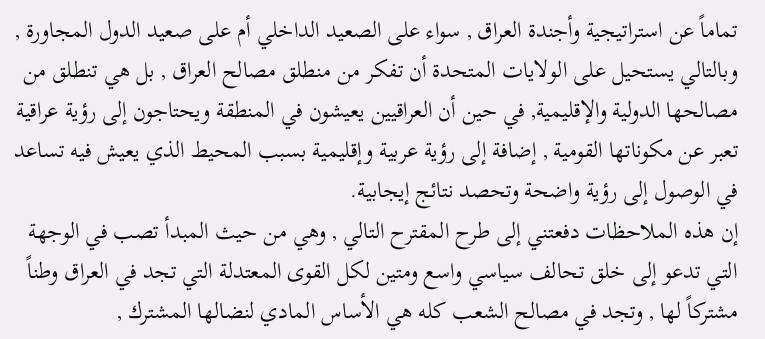تماماً عن استراتيجية وأجندة العراق , سواء على الصعيد الداخلي أم على صعيد الدول المجاورة , وبالتالي يستحيل على الولايات المتحدة أن تفكر من منطلق مصالح العراق , بل هي تنطلق من مصالحها الدولية والإقليمية, في حين أن العراقيين يعيشون في المنطقة ويحتاجون إلى رؤية عراقية تعبر عن مكوناتها القومية , إضافة إلى رؤية عربية وإقليمية بسبب المحيط الذي يعيش فيه تساعد في الوصول إلى رؤية واضحة وتحصد نتائج إيجابية.
إن هذه الملاحظات دفعتني إلى طرح المقترح التالي , وهي من حيث المبدأ تصب في الوجهة التي تدعو إلى خلق تحالف سياسي واسع ومتين لكل القوى المعتدلة التي تجد في العراق وطناً مشتركاً لها , وتجد في مصالح الشعب كله هي الأساس المادي لنضالها المشترك ,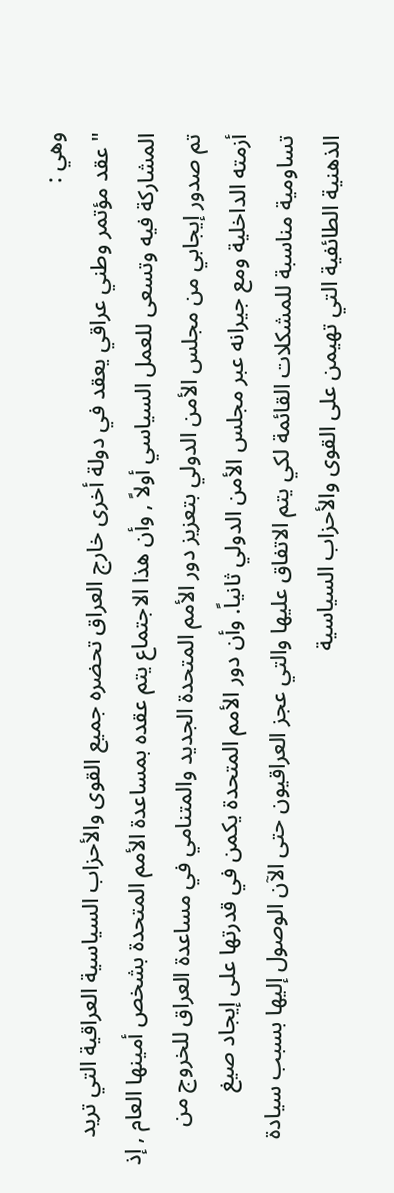وهي :
" عقد مؤتمر وطني عراقي يعقد في دولة أخرى خارج العراق تحضره جميع القوى والأحزاب السياسية العراقية التي تريد المشاركة فيه وتسعى للعمل السياسي أولاً , وأن هذا الاجتماع يتم عقده بمساعدة الأمم المتحدة بشخص أمينها العام , إذ تم صدور إيجابي من مجلس الأمن الدولي بتعزيز دور الأمم المتحدة الجديد والمتنامي في مساعدة العراق للخروج من أزمته الداخلية ومع جيرانه عبر مجلس الأمن الدولي ثانياً. وأن دور الأمم المتحدة يكمن في قدرتها على إيجاد صيغ تساومية مناسبة للمشكلات القائمة لكي يتم الاتفاق عليها والتي عجز العراقيون حتى الآن الوصول إليها بسبب سيادة الذهنية الطائفية التي تهيمن على القوى والأحزاب السياسية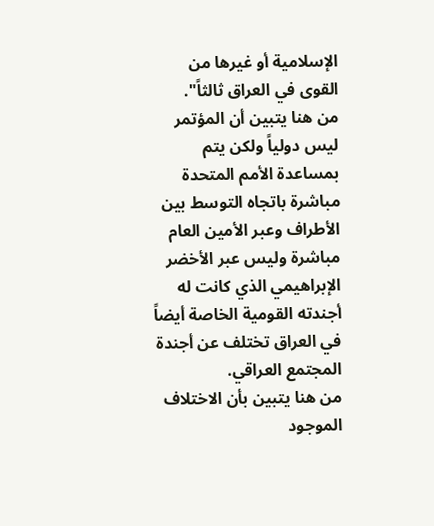الإسلامية أو غيرها من القوى في العراق ثالثاً".
من هنا يتبين أن المؤتمر ليس دولياً ولكن يتم بمساعدة الأمم المتحدة مباشرة باتجاه التوسط بين الأطراف وعبر الأمين العام مباشرة وليس عبر الأخضر الإبراهيمي الذي كانت له أجندته القومية الخاصة أيضاً في العراق تختلف عن أجندة المجتمع العراقي.
من هنا يتبين بأن الاختلاف الموجود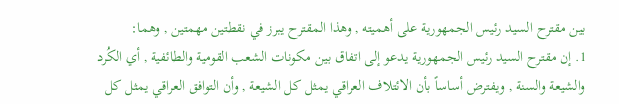بين مقترح السيد رئيس الجمهورية على أهميته , وهذا المقترح يبرز في نقطتين مهمتين , وهما:
1. إن مقترح السيد رئيس الجمهورية يدعو إلى اتفاق بين مكونات الشعب القومية والطائفية , أي الكُرد والشيعة والسنة , ويفترض أساساً بأن الائتلاف العراقي يمثل كل الشيعة , وأن التوافق العراقي يمثل كل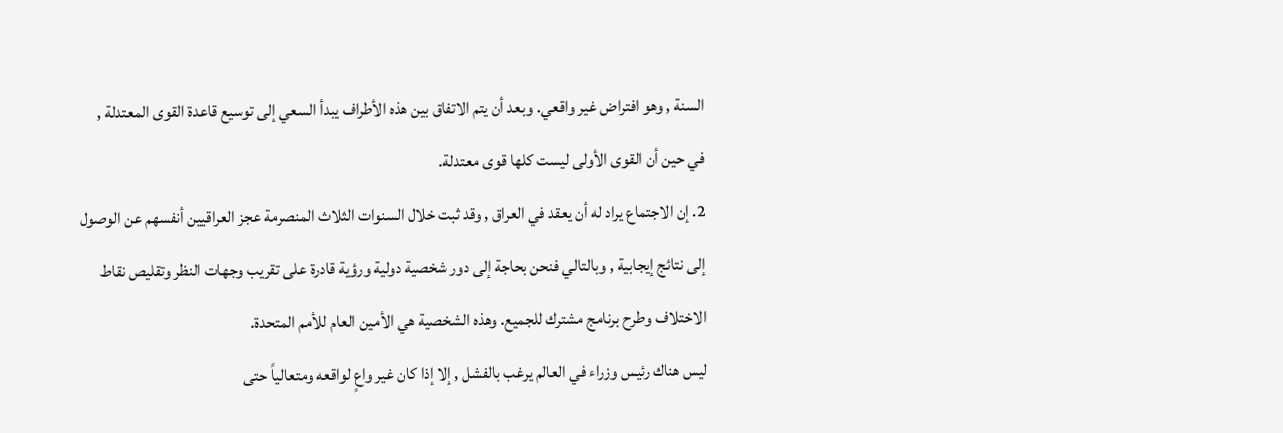السنة , وهو افتراض غير واقعي. وبعد أن يتم الاتفاق بين هذه الأطراف يبدأ السعي إلى توسيع قاعدة القوى المعتدلة , في حين أن القوى الأولى ليست كلها قوى معتدلة.
2. إن الاجتماع يراد له أن يعقد في العراق , وقد ثبت خلال السنوات الثلاث المنصرمة عجز العراقيين أنفسهم عن الوصول إلى نتائج إيجابية , وبالتالي فنحن بحاجة إلى دور شخصية دولية ورؤية قادرة على تقريب وجهات النظر وتقليص نقاط الاختلاف وطرح برنامج مشترك للجميع. وهذه الشخصية هي الأمين العام للأمم المتحدة.
ليس هناك رئيس وزراء في العالم يرغب بالفشل , إلا إذا كان غير واعٍ لواقعه ومتعالياً حتى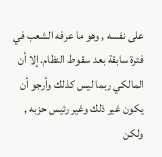على نفسه , وهو ما عرفه الشعب في فترة سابقة بعد سقوط النظام. إلا أن المالكي ربما ليس كذلك وأرجو أن يكون غير ذلك وغير رئيس حزبه , ولكن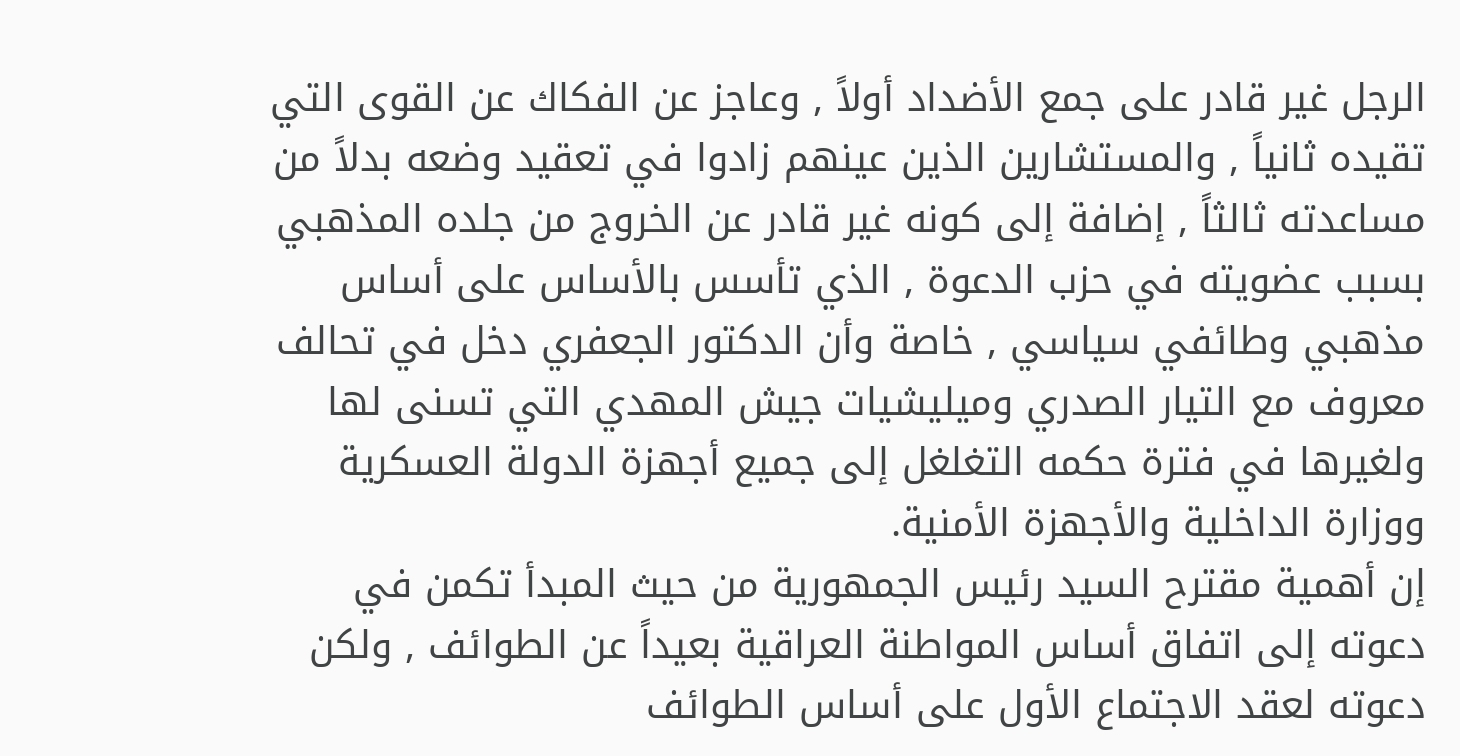الرجل غير قادر على جمع الأضداد أولاً , وعاجز عن الفكاك عن القوى التي تقيده ثانياً , والمستشارين الذين عينهم زادوا في تعقيد وضعه بدلاً من مساعدته ثالثاً , إضافة إلى كونه غير قادر عن الخروج من جلده المذهبي بسبب عضويته في حزب الدعوة , الذي تأسس بالأساس على أساس مذهبي وطائفي سياسي , خاصة وأن الدكتور الجعفري دخل في تحالف معروف مع التيار الصدري وميليشيات جيش المهدي التي تسنى لها ولغيرها في فترة حكمه التغلغل إلى جميع أجهزة الدولة العسكرية ووزارة الداخلية والأجهزة الأمنية.
إن أهمية مقترح السيد رئيس الجمهورية من حيث المبدأ تكمن في دعوته إلى اتفاق أساس المواطنة العراقية بعيداً عن الطوائف , ولكن دعوته لعقد الاجتماع الأول على أساس الطوائف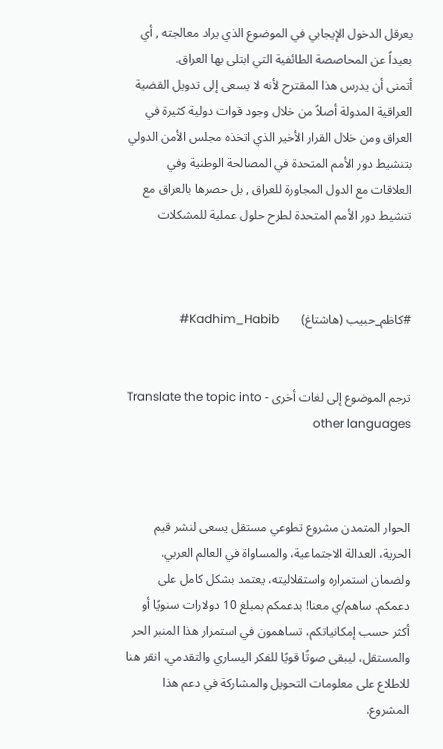يعرقل الدخول الإيجابي في الموضوع الذي يراد معالجته , أي بعيداً عن المحاصصة الطائفية التي ابتلى بها العراق.
أتمنى أن يدرس هذا المقترح لأنه لا يسعى إلى تدويل القضية العراقية المدولة أصلاً من خلال وجود قوات دولية كثيرة في العراق ومن خلال القرار الأخير الذي اتخذه مجلس الأمن الدولي بتنشيط دور الأمم المتحدة في المصالحة الوطنية وفي العلاقات مع الدول المجاورة للعراق , بل حصرها بالعراق مع تنشيط دور الأمم المتحدة لطرح حلول عملية للمشكلات



#كاظم_حبيب (هاشتاغ)       Kadhim_Habib#


ترجم الموضوع إلى لغات أخرى - Translate the topic into other languages



الحوار المتمدن مشروع تطوعي مستقل يسعى لنشر قيم الحرية، العدالة الاجتماعية، والمساواة في العالم العربي. ولضمان استمراره واستقلاليته، يعتمد بشكل كامل على دعمكم. ساهم/ي معنا! بدعمكم بمبلغ 10 دولارات سنويًا أو أكثر حسب إمكانياتكم، تساهمون في استمرار هذا المنبر الحر والمستقل، ليبقى صوتًا قويًا للفكر اليساري والتقدمي، انقر هنا للاطلاع على معلومات التحويل والمشاركة في دعم هذا المشروع.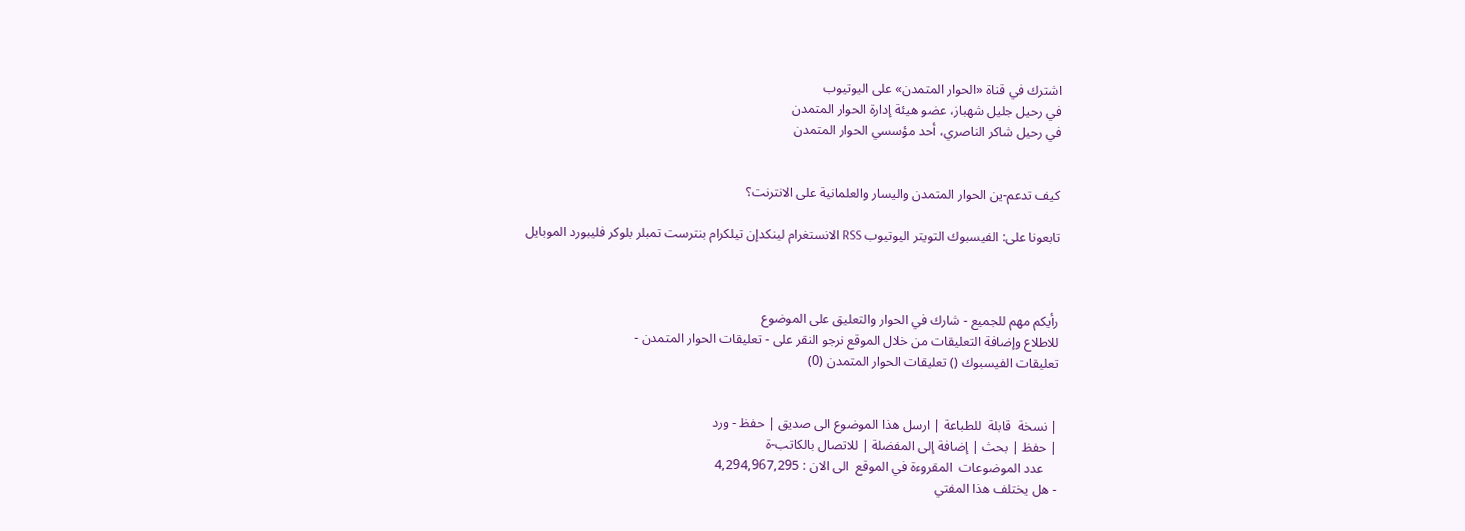اشترك في قناة «الحوار المتمدن» على اليوتيوب
في رحيل جليل شهباز، عضو هيئة إدارة الحوار المتمدن
في رحيل شاكر الناصري، أحد مؤسسي الحوار المتمدن


كيف تدعم-ين الحوار المتمدن واليسار والعلمانية على الانترنت؟

تابعونا على: الفيسبوك التويتر اليوتيوب RSS الانستغرام لينكدإن تيلكرام بنترست تمبلر بلوكر فليبورد الموبايل



رأيكم مهم للجميع - شارك في الحوار والتعليق على الموضوع
للاطلاع وإضافة التعليقات من خلال الموقع نرجو النقر على - تعليقات الحوار المتمدن -
تعليقات الفيسبوك () تعليقات الحوار المتمدن (0)


| نسخة  قابلة  للطباعة | ارسل هذا الموضوع الى صديق | حفظ - ورد
| حفظ | بحث | إضافة إلى المفضلة | للاتصال بالكاتب-ة
    عدد الموضوعات  المقروءة في الموقع  الى الان : 4,294,967,295
- هل يختلف هذا المفتي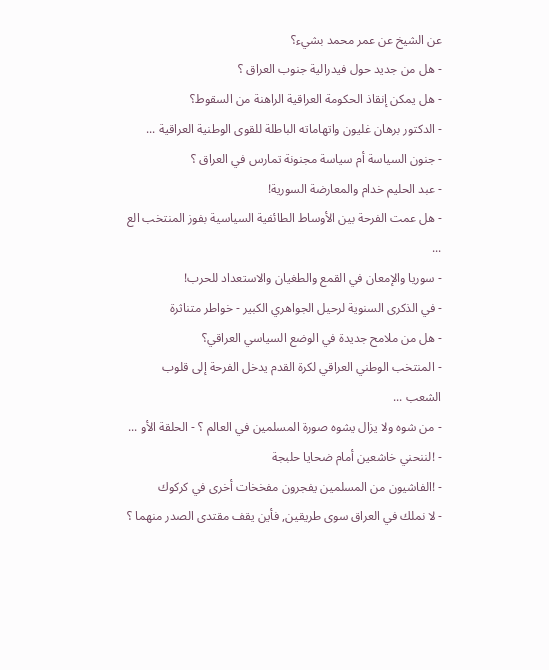عن الشيخ عن عمر محمد بشيء؟
- هل من جديد حول فيدرالية جنوب العراق ؟
- هل يمكن إنقاذ الحكومة العراقية الراهنة من السقوط؟
- الدكتور برهان غليون واتهاماته الباطلة للقوى الوطنية العراقية ...
- جنون السياسة أم سياسة مجنونة تمارس في العراق ؟
- عبد الحليم خدام والمعارضة السورية!
- هل عمت الفرحة بين الأوساط الطائفية السياسية بفوز المنتخب الع ...
- سوريا والإمعان في القمع والطغيان والاستعداد للحرب!
- في الذكرى السنوية لرحيل الجواهري الكبير - خواطر متناثرة
- هل من ملامح جديدة في الوضع السياسي العراقي؟
- المنتخب الوطني العراقي لكرة القدم يدخل الفرحة إلى قلوب الشعب ...
- من شوه ولا يزال يشوه صورة المسلمين في العالم ؟ - الحلقة الأو ...
- !لننحني خاشعين أمام ضحايا حلبجة
- !الفاشيون من المسلمين يفجرون مفخخات أخرى في كركوك
- لا نملك في العراق سوى طريقين, فأين يقف مقتدى الصدر منهما ؟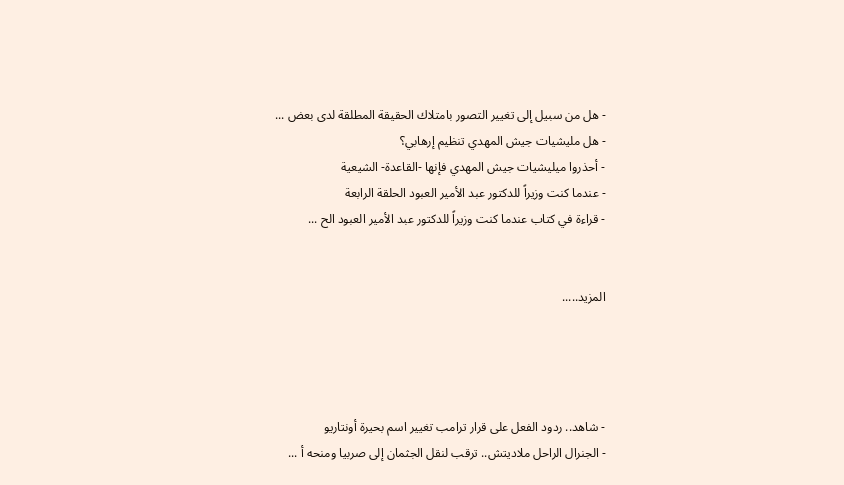- هل من سبيل إلى تغيير التصور بامتلاك الحقيقة المطلقة لدى بعض ...
- هل مليشيات جيش المهدي تنظيم إرهابي؟
- أحذروا ميليشيات جيش المهدي فإنها -القاعدة- الشيعية
- عندما كنت وزيراً للدكتور عبد الأمير العبود الحلقة الرابعة
- قراءة في كتاب عندما كنت وزيراً للدكتور عبد الأمير العبود الح ...


المزيد.....




- شاهد.. ردود الفعل على قرار ترامب تغيير اسم بحيرة أونتاريو
- الجنرال الراحل ملاديتش.. ترقب لنقل الجثمان إلى صربيا ومنحه أ ...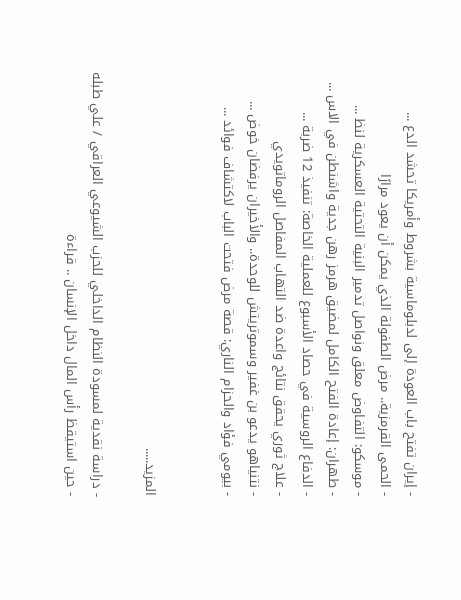- إيران تفتح باب العودة إلى لدبلوماسية بشروط وأمريكا تحشد الدع ...
- الحمى القرمزية.. مرض الطفولة الذي يمكن أن يعود مرارًا
- موسكو: التفاوض معلق ونواصل تدمير البنية التحتية العسكرية لنظ ...
- طهران: إعادة الفتح الكامل لمضيق هرمز رهن جدية واشنطن في الاس ...
- الدفاع الروسية في حصاد الأسبوع للعملية الخاصة: تنفيذ 12 ضربة ...
- علاج ثوري يحقق نتائج واعدة ضد التهاب المفاصل الروماتويدي
- نتنياهو يدعو بن غفير وسموتريتش للوحدة.. والأخيران يرفضان خوض ...
- بيومي فؤاد والحزام الناري: قصة مرض فتحت الباب لاكتشاف فوائد ...


المزيد.....

- دراسة نقدية لمسودة النظام الداخلي للحزب الشيوعي العراقي / علي طبله
- حين استيقظ رأس المال داخل الإنسان .. قراءة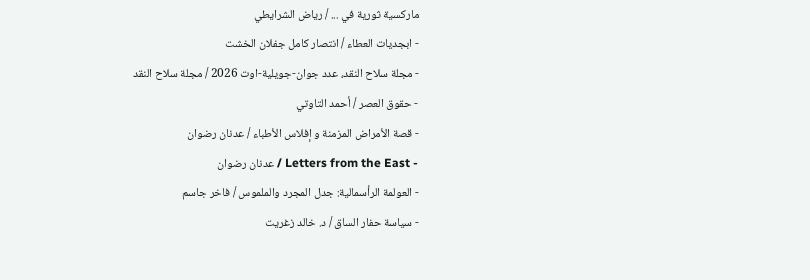ماركسية ثورية في ... / رياض الشرايطي
- ابجديات العطاء / انتصار كامل جفلان الخشت
- مجلة سلاح النقد، عدد جوان-جويلية-اوت 2026 / مجلة سلاح النقد
- حقوق العصر / أحمد التاوتي
- قصة الأمراض المزمنة و إفلاس الأطباء / عدنان رضوان
- Letters from the East / عدنان رضوان
- العولمة الرأسمالية: جدل المجرد والملموس / فاخر جاسم
- سياسة حفار الساق / د. خالد زغريت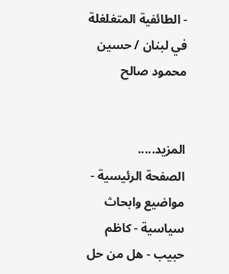- الطائفية المتغلغلة في لبنان / حسين محمود صالح


المزيد.....
الصفحة الرئيسية - مواضيع وابحاث سياسية - كاظم حبيب - هل من حل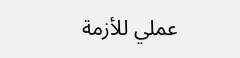عملي للأزمة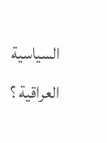السياسية العراقية ؟